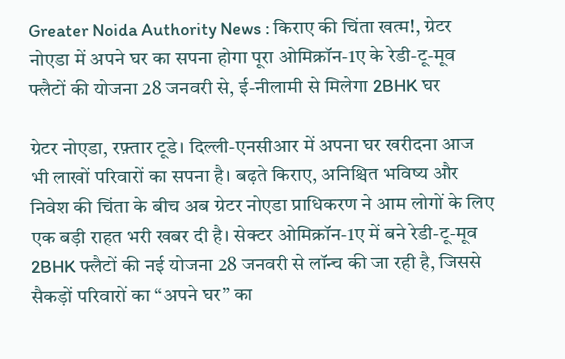Greater Noida Authority News : किराए की चिंता खत्म!, ग्रेटर नोएडा में अपने घर का सपना होगा पूरा ओमिक्रॉन-1ए के रेडी-टू-मूव फ्लैटों की योजना 28 जनवरी से, ई-नीलामी से मिलेगा 2BHK घर

ग्रेटर नोएडा, रफ़्तार टूडे। दिल्ली-एनसीआर में अपना घर खरीदना आज भी लाखों परिवारों का सपना है। बढ़ते किराए, अनिश्चित भविष्य और निवेश की चिंता के बीच अब ग्रेटर नोएडा प्राधिकरण ने आम लोगों के लिए एक बड़ी राहत भरी खबर दी है। सेक्टर ओमिक्रॉन-1ए में बने रेडी-टू-मूव 2BHK फ्लैटों की नई योजना 28 जनवरी से लॉन्च की जा रही है, जिससे सैकड़ों परिवारों का “अपने घर” का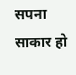सपना साकार हो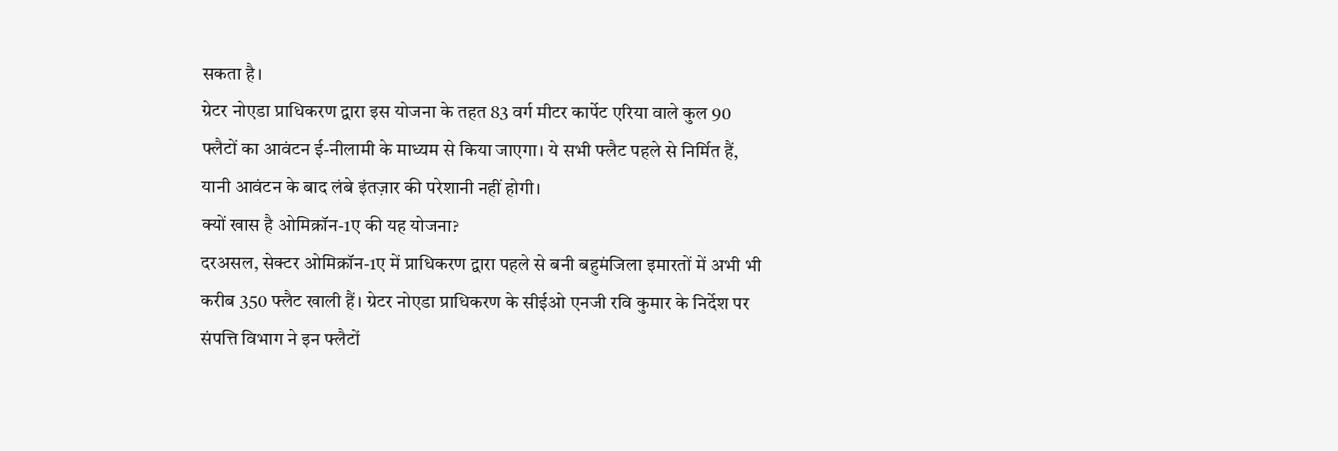सकता है।
ग्रेटर नोएडा प्राधिकरण द्वारा इस योजना के तहत 83 वर्ग मीटर कार्पेट एरिया वाले कुल 90 फ्लैटों का आवंटन ई-नीलामी के माध्यम से किया जाएगा। ये सभी फ्लैट पहले से निर्मित हैं, यानी आवंटन के बाद लंबे इंतज़ार की परेशानी नहीं होगी।
क्यों खास है ओमिक्रॉन-1ए की यह योजना?
दरअसल, सेक्टर ओमिक्रॉन-1ए में प्राधिकरण द्वारा पहले से बनी बहुमंजिला इमारतों में अभी भी करीब 350 फ्लैट खाली हैं। ग्रेटर नोएडा प्राधिकरण के सीईओ एनजी रवि कुमार के निर्देश पर संपत्ति विभाग ने इन फ्लैटों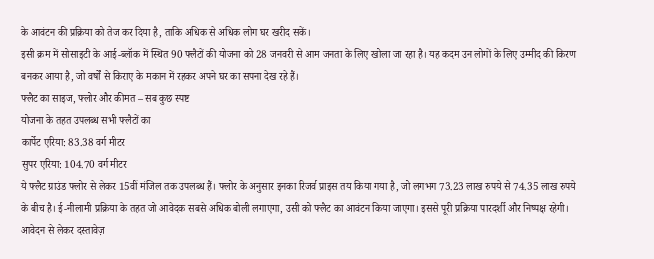के आवंटन की प्रक्रिया को तेज कर दिया है, ताकि अधिक से अधिक लोग घर खरीद सकें।
इसी क्रम में सोसाइटी के आई-ब्लॉक में स्थित 90 फ्लैटों की योजना को 28 जनवरी से आम जनता के लिए खोला जा रहा है। यह कदम उन लोगों के लिए उम्मीद की किरण बनकर आया है, जो वर्षों से किराए के मकान में रहकर अपने घर का सपना देख रहे हैं।
फ्लैट का साइज, फ्लोर और कीमत – सब कुछ स्पष्ट
योजना के तहत उपलब्ध सभी फ्लैटों का
कार्पेट एरिया: 83.38 वर्ग मीटर
सुपर एरिया: 104.70 वर्ग मीटर
ये फ्लैट ग्राउंड फ्लोर से लेकर 15वीं मंजिल तक उपलब्ध हैं। फ्लोर के अनुसार इनका रिजर्व प्राइस तय किया गया है, जो लगभग 73.23 लाख रुपये से 74.35 लाख रुपये के बीच है। ई-नीलामी प्रक्रिया के तहत जो आवेदक सबसे अधिक बोली लगाएगा, उसी को फ्लैट का आवंटन किया जाएगा। इससे पूरी प्रक्रिया पारदर्शी और निष्पक्ष रहेगी।
आवेदन से लेकर दस्तावेज़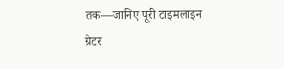तक—जानिए पूरी टाइमलाइन
ग्रेटर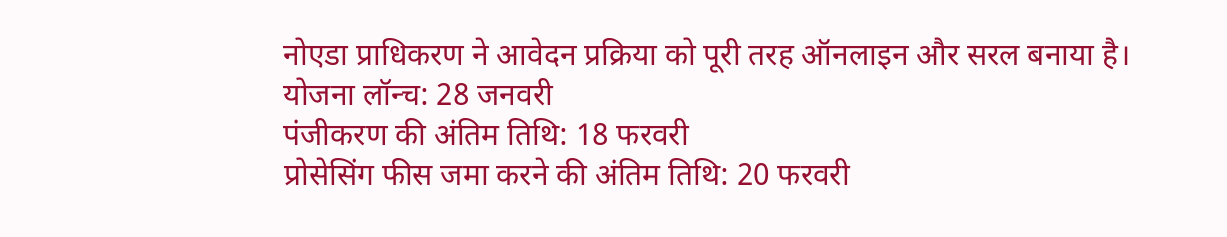नोएडा प्राधिकरण ने आवेदन प्रक्रिया को पूरी तरह ऑनलाइन और सरल बनाया है।
योजना लॉन्च: 28 जनवरी
पंजीकरण की अंतिम तिथि: 18 फरवरी
प्रोसेसिंग फीस जमा करने की अंतिम तिथि: 20 फरवरी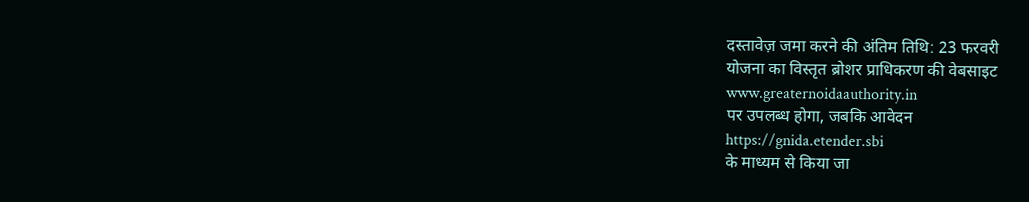दस्तावेज़ जमा करने की अंतिम तिथि: 23 फरवरी
योजना का विस्तृत ब्रोशर प्राधिकरण की वेबसाइट
www.greaternoidaauthority.in
पर उपलब्ध होगा, जबकि आवेदन
https://gnida.etender.sbi
के माध्यम से किया जा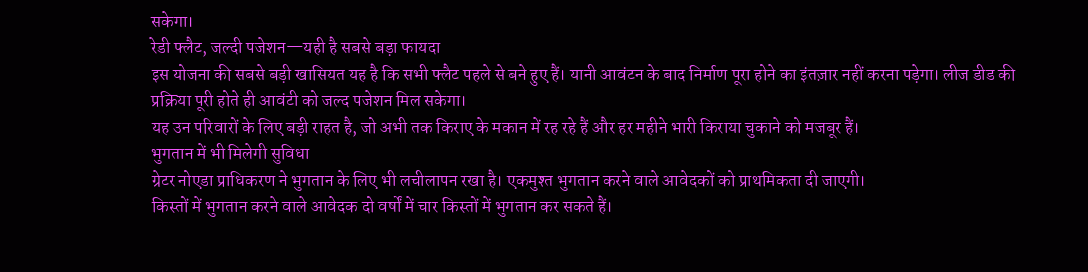सकेगा।
रेडी फ्लैट, जल्दी पजेशन—यही है सबसे बड़ा फायदा
इस योजना की सबसे बड़ी खासियत यह है कि सभी फ्लैट पहले से बने हुए हैं। यानी आवंटन के बाद निर्माण पूरा होने का इंतज़ार नहीं करना पड़ेगा। लीज डीड की प्रक्रिया पूरी होते ही आवंटी को जल्द पजेशन मिल सकेगा।
यह उन परिवारों के लिए बड़ी राहत है, जो अभी तक किराए के मकान में रह रहे हैं और हर महीने भारी किराया चुकाने को मजबूर हैं।
भुगतान में भी मिलेगी सुविधा
ग्रेटर नोएडा प्राधिकरण ने भुगतान के लिए भी लचीलापन रखा है। एकमुश्त भुगतान करने वाले आवेदकों को प्राथमिकता दी जाएगी।
किस्तों में भुगतान करने वाले आवेदक दो वर्षों में चार किस्तों में भुगतान कर सकते हैं।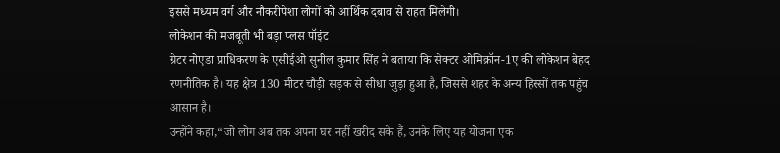इससे मध्यम वर्ग और नौकरीपेशा लोगों को आर्थिक दबाव से राहत मिलेगी।
लोकेशन की मजबूती भी बड़ा प्लस पॉइंट
ग्रेटर नोएडा प्राधिकरण के एसीईओ सुनील कुमार सिंह ने बताया कि सेक्टर ओमिक्रॉन-1ए की लोकेशन बेहद रणनीतिक है। यह क्षेत्र 130 मीटर चौड़ी सड़क से सीधा जुड़ा हुआ है, जिससे शहर के अन्य हिस्सों तक पहुंच आसान है।
उन्होंने कहा,“जो लोग अब तक अपना घर नहीं खरीद सके हैं, उनके लिए यह योजना एक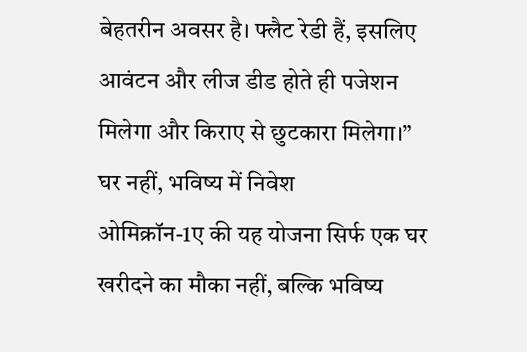बेहतरीन अवसर है। फ्लैट रेडी हैं, इसलिए आवंटन और लीज डीड होते ही पजेशन मिलेगा और किराए से छुटकारा मिलेगा।”
घर नहीं, भविष्य में निवेश
ओमिक्रॉन-1ए की यह योजना सिर्फ एक घर खरीदने का मौका नहीं, बल्कि भविष्य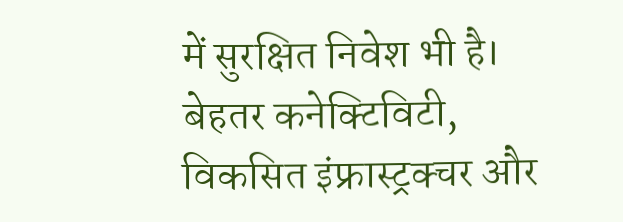में सुरक्षित निवेश भी है। बेहतर कनेक्टिविटी, विकसित इंफ्रास्ट्रक्चर और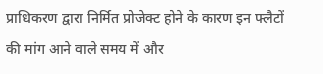प्राधिकरण द्वारा निर्मित प्रोजेक्ट होने के कारण इन फ्लैटों की मांग आने वाले समय में और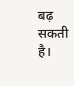बढ़ सकती है।